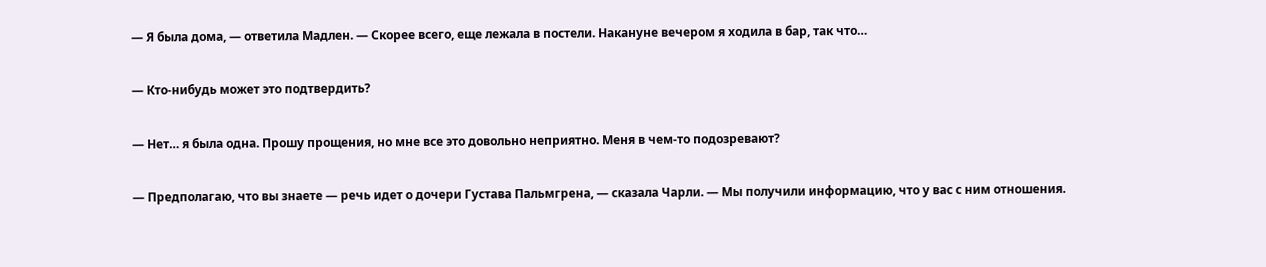— Я была дома, — ответила Мадлен. — Скорее всего, еще лежала в постели. Накануне вечером я ходила в бар, так что…

— Кто-нибудь может это подтвердить?

— Нет… я была одна. Прошу прощения, но мне все это довольно неприятно. Меня в чем-то подозревают?

— Предполагаю, что вы знаете — речь идет о дочери Густава Пальмгрена, — сказала Чарли. — Мы получили информацию, что у вас с ним отношения.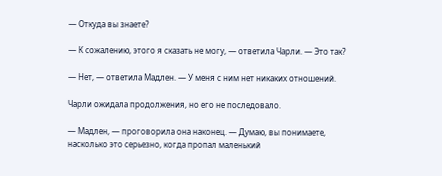— Откуда вы знаете?

— К сожалению, этого я сказать не могу, — ответила Чарли. — Это так?

— Нет, — ответила Мадлен. — У меня с ним нет никаких отношений.

Чарли ожидала продолжения, но его не последовало.

— Мадлен, — проговорила она наконец. — Думаю, вы понимаете, насколько это серьезно, когда пропал маленький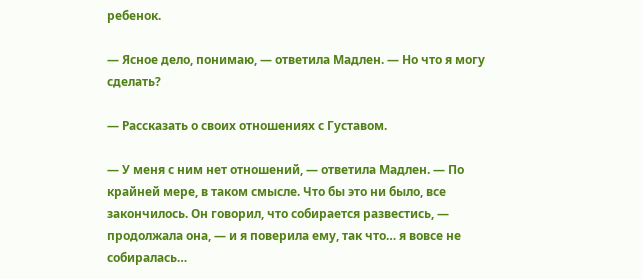ребенок.

— Ясное дело, понимаю, — ответила Мадлен. — Но что я могу сделать?

— Рассказать о своих отношениях с Густавом.

— У меня с ним нет отношений, — ответила Мадлен. — По крайней мере, в таком смысле. Что бы это ни было, все закончилось. Он говорил, что собирается развестись, — продолжала она, — и я поверила ему, так что… я вовсе не собиралась…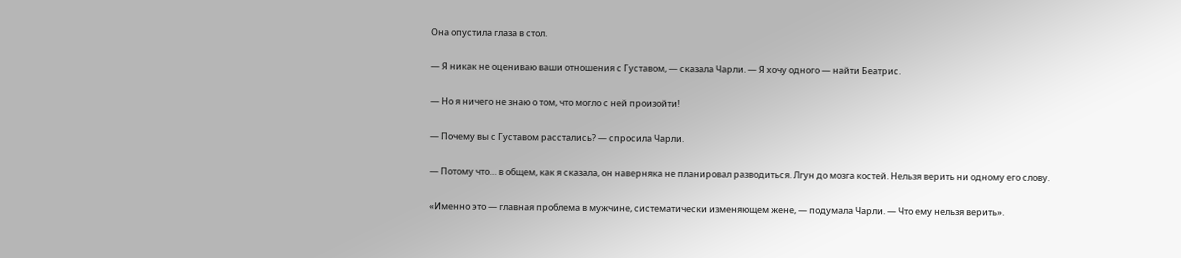Она опустила глаза в стол.

— Я никак не оцениваю ваши отношения с Густавом, — сказала Чарли. — Я хочу одного — найти Беатрис.

— Но я ничего не знаю о том, что могло с ней произойти!

— Почему вы с Густавом расстались? — спросила Чарли.

— Потому что… в общем, как я сказала, он наверняка не планировал разводиться. Лгун до мозга костей. Нельзя верить ни одному его слову.

«Именно это — главная проблема в мужчине, систематически изменяющем жене, — подумала Чарли. — Что ему нельзя верить».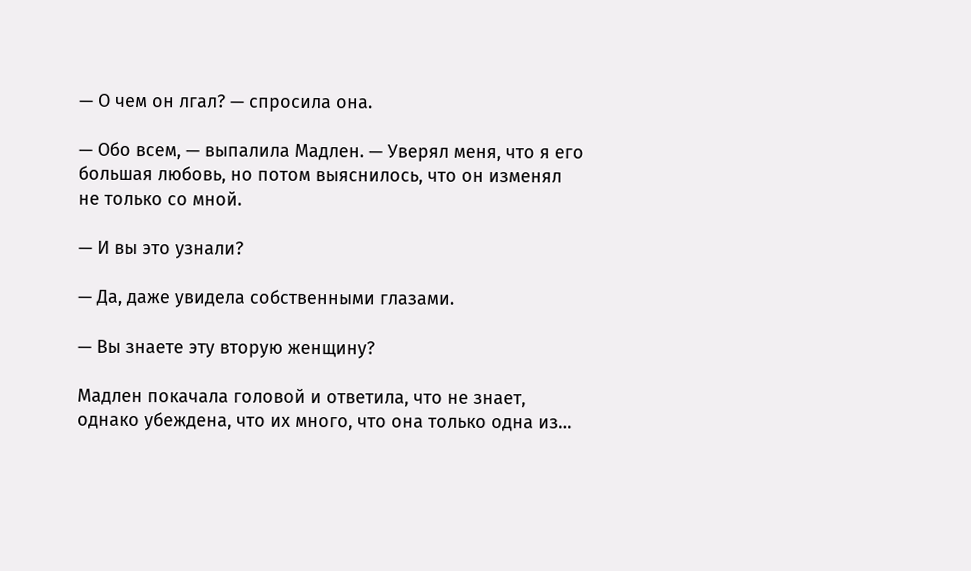— О чем он лгал? — спросила она.

— Обо всем, — выпалила Мадлен. — Уверял меня, что я его большая любовь, но потом выяснилось, что он изменял не только со мной.

— И вы это узнали?

— Да, даже увидела собственными глазами.

— Вы знаете эту вторую женщину?

Мадлен покачала головой и ответила, что не знает, однако убеждена, что их много, что она только одна из…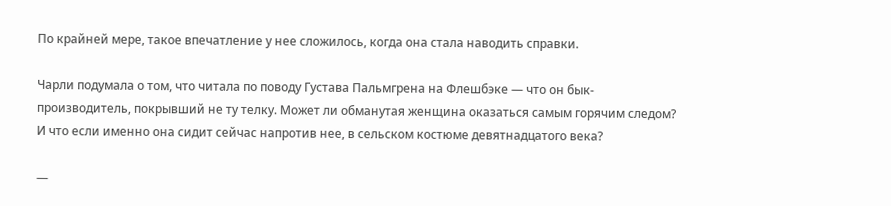По крайней мере, такое впечатление у нее сложилось, когда она стала наводить справки.

Чарли подумала о том, что читала по поводу Густава Пальмгрена на Флешбэке — что он бык-производитель, покрывший не ту телку. Может ли обманутая женщина оказаться самым горячим следом? И что если именно она сидит сейчас напротив нее, в сельском костюме девятнадцатого века?

—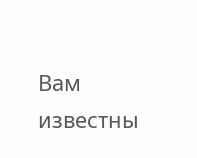Вам известны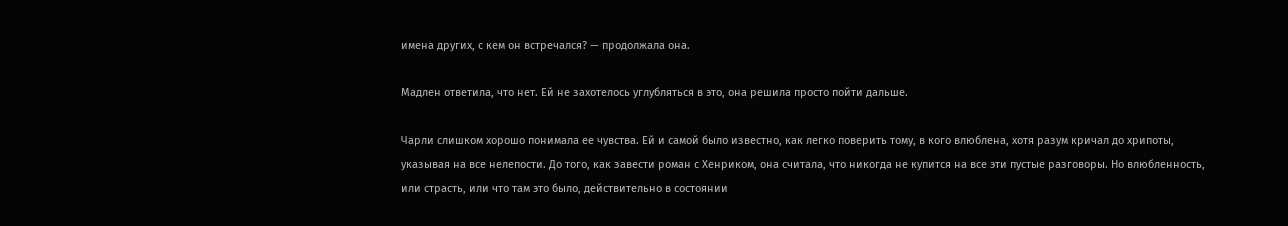имена других, с кем он встречался? — продолжала она.

Мадлен ответила, что нет. Ей не захотелось углубляться в это, она решила просто пойти дальше.

Чарли слишком хорошо понимала ее чувства. Ей и самой было известно, как легко поверить тому, в кого влюблена, хотя разум кричал до хрипоты, указывая на все нелепости. До того, как завести роман с Хенриком, она считала, что никогда не купится на все эти пустые разговоры. Но влюбленность, или страсть, или что там это было, действительно в состоянии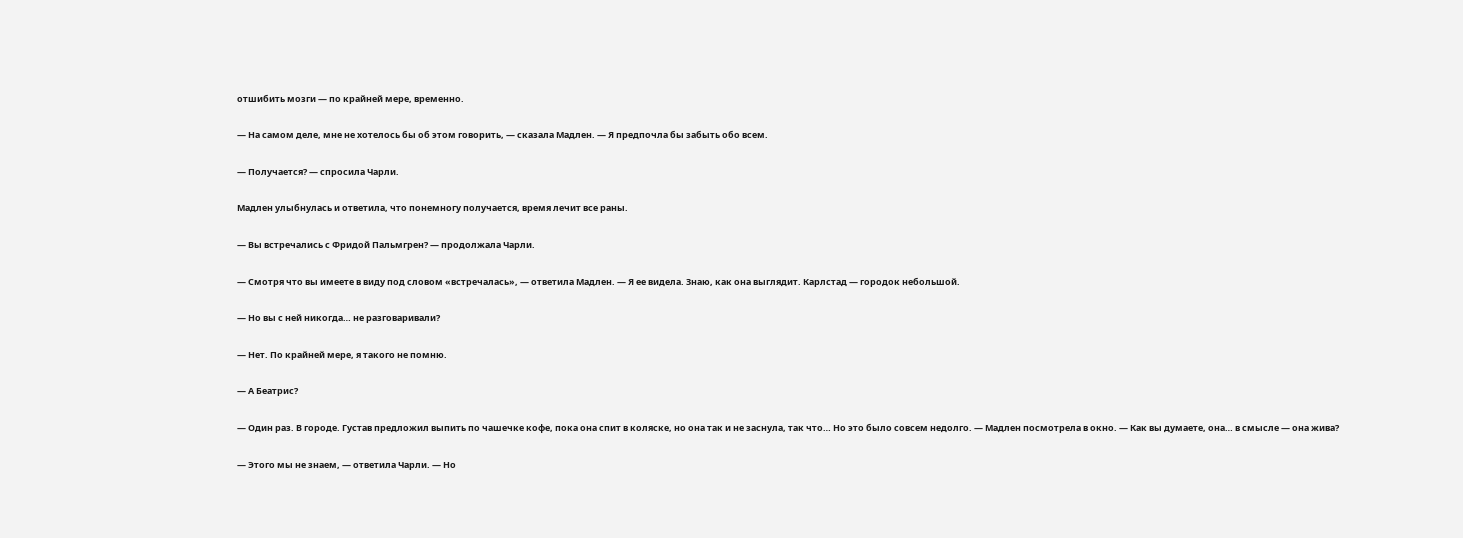отшибить мозги — по крайней мере, временно.

— На самом деле, мне не хотелось бы об этом говорить, — сказала Мадлен. — Я предпочла бы забыть обо всем.

— Получается? — спросила Чарли.

Мадлен улыбнулась и ответила, что понемногу получается, время лечит все раны.

— Вы встречались с Фридой Пальмгрен? — продолжала Чарли.

— Смотря что вы имеете в виду под словом «встречалась», — ответила Мадлен. — Я ее видела. Знаю, как она выглядит. Карлстад — городок небольшой.

— Но вы с ней никогда… не разговаривали?

— Нет. По крайней мере, я такого не помню.

— А Беатрис?

— Один раз. В городе. Густав предложил выпить по чашечке кофе, пока она спит в коляске, но она так и не заснула, так что… Но это было совсем недолго. — Мадлен посмотрела в окно. — Как вы думаете, она… в смысле — она жива?

— Этого мы не знаем, — ответила Чарли. — Но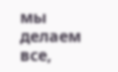мы делаем все,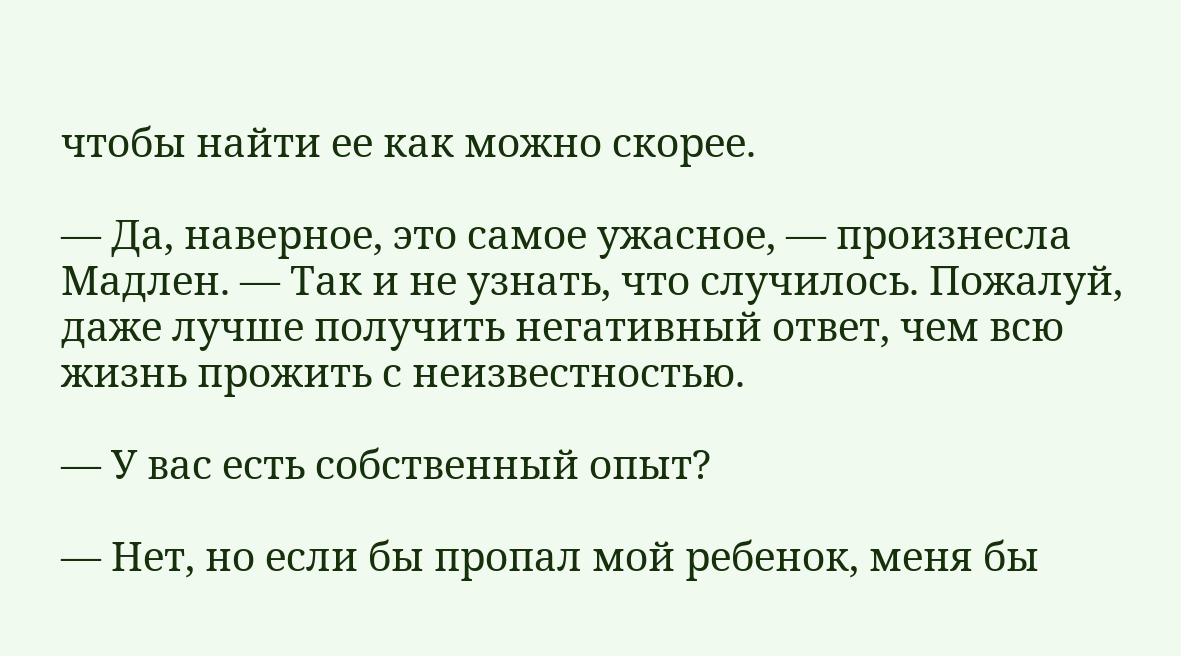чтобы найти ее как можно скорее.

— Да, наверное, это самое ужасное, — произнесла Мадлен. — Так и не узнать, что случилось. Пожалуй, даже лучше получить негативный ответ, чем всю жизнь прожить с неизвестностью.

— У вас есть собственный опыт?

— Нет, но если бы пропал мой ребенок, меня бы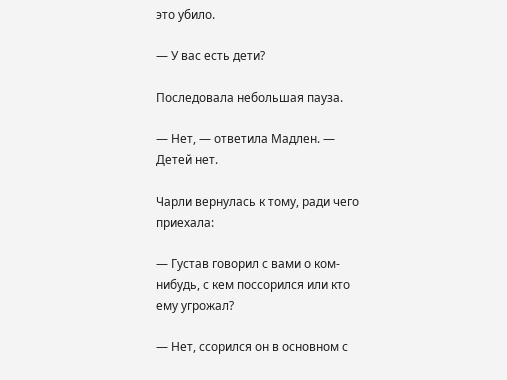это убило.

— У вас есть дети?

Последовала небольшая пауза.

— Нет, — ответила Мадлен. — Детей нет.

Чарли вернулась к тому, ради чего приехала:

— Густав говорил с вами о ком-нибудь, с кем поссорился или кто ему угрожал?

— Нет, ссорился он в основном с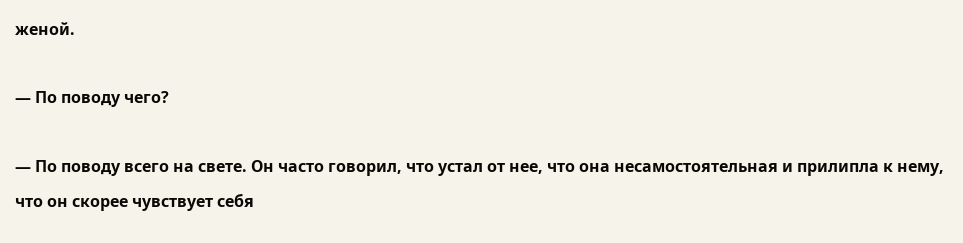женой.

— По поводу чего?

— По поводу всего на свете. Он часто говорил, что устал от нее, что она несамостоятельная и прилипла к нему, что он скорее чувствует себя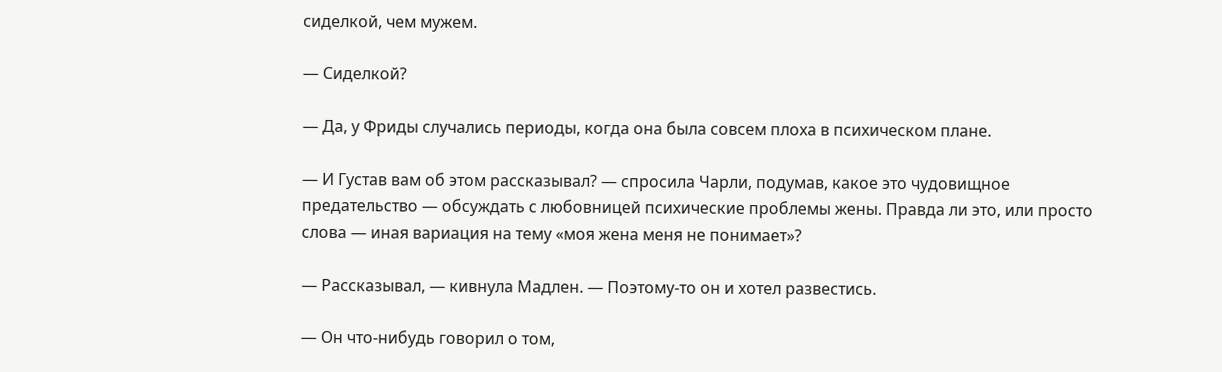сиделкой, чем мужем.

— Сиделкой?

— Да, у Фриды случались периоды, когда она была совсем плоха в психическом плане.

— И Густав вам об этом рассказывал? — спросила Чарли, подумав, какое это чудовищное предательство — обсуждать с любовницей психические проблемы жены. Правда ли это, или просто слова — иная вариация на тему «моя жена меня не понимает»?

— Рассказывал, — кивнула Мадлен. — Поэтому-то он и хотел развестись.

— Он что-нибудь говорил о том,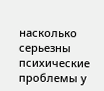насколько серьезны психические проблемы у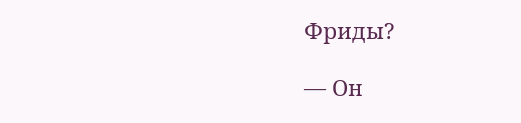Фриды?

— Он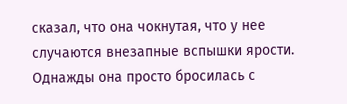сказал, что она чокнутая, что у нее случаются внезапные вспышки ярости. Однажды она просто бросилась с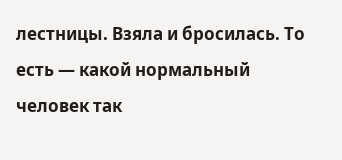лестницы. Взяла и бросилась. То есть — какой нормальный человек так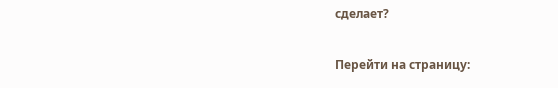сделает?

Перейти на страницу: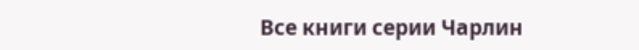Все книги серии Чарлин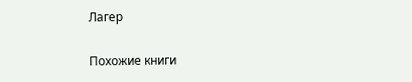Лагер

Похожие книги